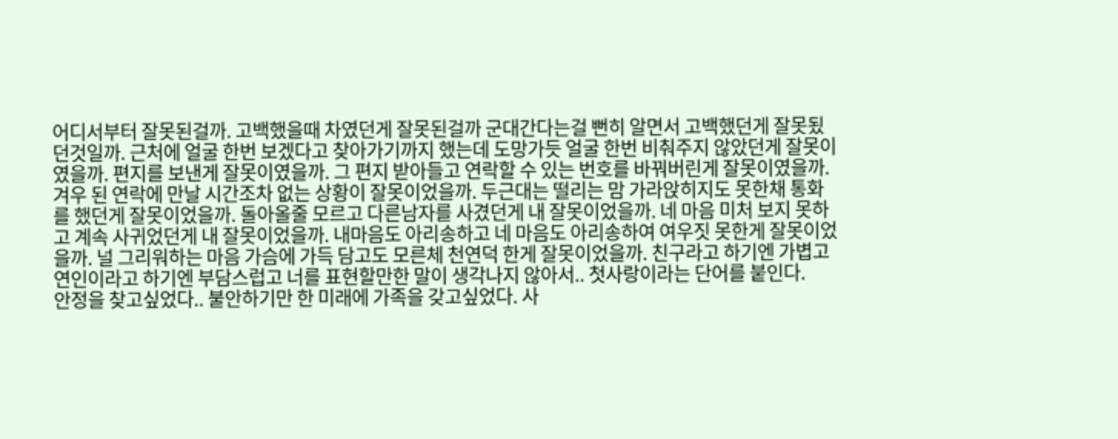어디서부터 잘못된걸까. 고백했을때 차였던게 잘못된걸까 군대간다는걸 뻔히 알면서 고백했던게 잘못됬던것일까. 근처에 얼굴 한번 보겠다고 찾아가기까지 했는데 도망가듯 얼굴 한번 비춰주지 않았던게 잘못이였을까. 편지를 보낸게 잘못이였을까. 그 편지 받아들고 연락할 수 있는 번호를 바꿔버린게 잘못이였을까. 겨우 된 연락에 만날 시간조차 없는 상황이 잘못이었을까. 두근대는 떨리는 맘 가라앉히지도 못한채 통화를 했던게 잘못이었을까. 돌아올줄 모르고 다른남자를 사겼던게 내 잘못이었을까. 네 마음 미처 보지 못하고 계속 사귀었던게 내 잘못이었을까. 내마음도 아리송하고 네 마음도 아리송하여 여우짓 못한게 잘못이었을까. 널 그리워하는 마음 가슴에 가득 담고도 모른체 천연덕 한게 잘못이었을까. 친구라고 하기엔 가볍고 연인이라고 하기엔 부담스럽고 너를 표현할만한 말이 생각나지 않아서.. 첫사랑이라는 단어를 붙인다.
안정을 찾고싶었다.. 불안하기만 한 미래에 가족을 갖고싶었다. 사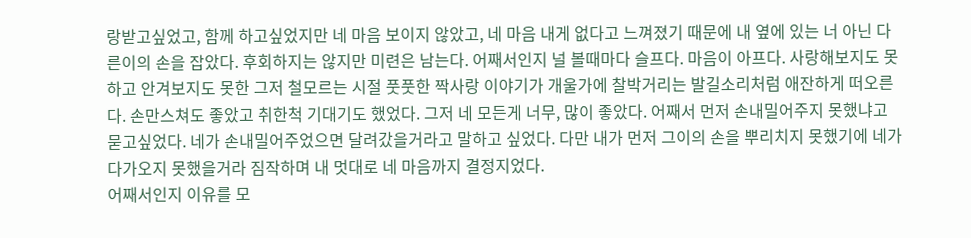랑받고싶었고, 함께 하고싶었지만 네 마음 보이지 않았고, 네 마음 내게 없다고 느껴졌기 때문에 내 옆에 있는 너 아닌 다른이의 손을 잡았다. 후회하지는 않지만 미련은 남는다. 어째서인지 널 볼때마다 슬프다. 마음이 아프다. 사랑해보지도 못하고 안겨보지도 못한 그저 철모르는 시절 풋풋한 짝사랑 이야기가 개울가에 찰박거리는 발길소리처럼 애잔하게 떠오른다. 손만스쳐도 좋았고 취한척 기대기도 했었다. 그저 네 모든게 너무, 많이 좋았다. 어째서 먼저 손내밀어주지 못했냐고 묻고싶었다. 네가 손내밀어주었으면 달려갔을거라고 말하고 싶었다. 다만 내가 먼저 그이의 손을 뿌리치지 못했기에 네가 다가오지 못했을거라 짐작하며 내 멋대로 네 마음까지 결정지었다.
어째서인지 이유를 모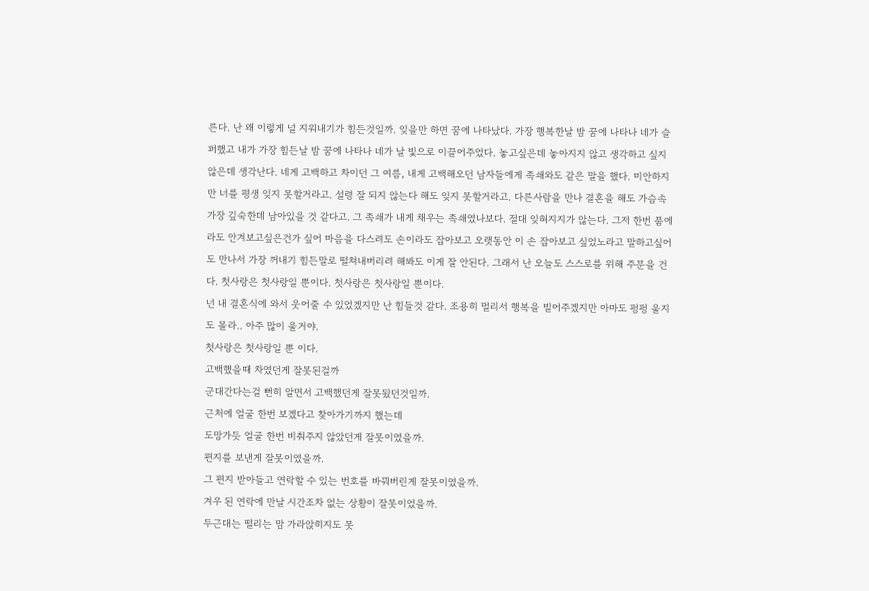른다. 난 왜 이렇게 널 지워내기가 힘든것일까. 잊을만 하면 꿈에 나타났다. 가장 행복한날 밤 꿈에 나타나 네가 슬퍼했고 내가 가장 힘든날 밤 꿈에 나타나 네가 날 빛으로 이끌어주었다. 놓고싶은데 놓아지지 않고 생각하고 싶지 않은데 생각난다. 네게 고백하고 차이던 그 여름, 내게 고백해오던 남자들에게 족쇄와도 같은 말을 했다. 미안하지만 너를 평생 잊지 못할거라고. 설령 잘 되지 않는다 해도 잊지 못할거라고. 다른사람을 만나 결혼을 해도 가슴속 가장 깊숙한데 남아있을 것 같다고. 그 족쇄가 내게 채우는 족쇄였나보다. 절대 잊혀지지가 않는다. 그저 한번 품에라도 안겨보고싶은건가 싶어 마음을 다스려도 손이라도 잡아보고 오랫동안 이 손 잡아보고 싶었노라고 말하고싶어도 만나서 가장 꺼내기 힘든말로 떨쳐내버리려 해봐도 이게 잘 안된다. 그래서 난 오늘도 스스로를 위해 주문을 건다. 첫사랑은 첫사랑일 뿐이다. 첫사랑은 첫사랑일 뿐이다.
넌 내 결혼식에 와서 웃어줄 수 있었겠지만 난 힘들것 같다. 조용히 멀리서 행복을 빌어주겠지만 아마도 펑펑 울지도 몰라.. 아주 많이 울거야.
첫사랑은 첫사랑일 뿐 이다.
고백했을때 차였던게 잘못된걸까
군대간다는걸 뻔히 알면서 고백했던게 잘못됬던것일까.
근처에 얼굴 한번 보겠다고 찾아가기까지 했는데
도망가듯 얼굴 한번 비춰주지 않았던게 잘못이였을까.
편지를 보낸게 잘못이였을까.
그 편지 받아들고 연락할 수 있는 번호를 바꿔버린게 잘못이였을까.
겨우 된 연락에 만날 시간조차 없는 상황이 잘못이었을까.
두근대는 떨리는 맘 가라앉히지도 못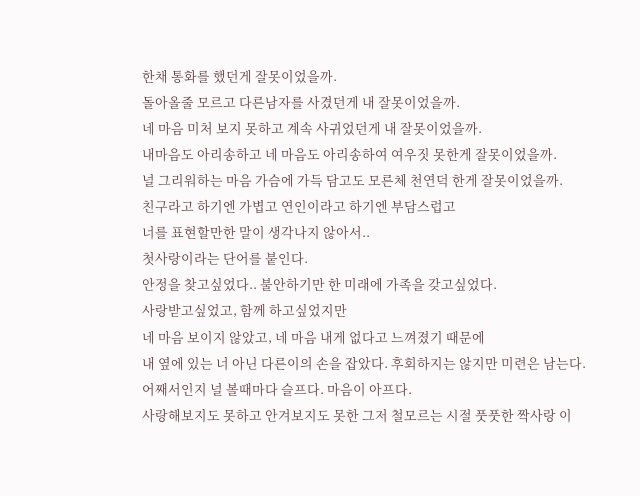한채 통화를 했던게 잘못이었을까.
돌아올줄 모르고 다른남자를 사겼던게 내 잘못이었을까.
네 마음 미처 보지 못하고 계속 사귀었던게 내 잘못이었을까.
내마음도 아리송하고 네 마음도 아리송하여 여우짓 못한게 잘못이었을까.
널 그리워하는 마음 가슴에 가득 담고도 모른체 천연덕 한게 잘못이었을까.
친구라고 하기엔 가볍고 연인이라고 하기엔 부담스럽고
너를 표현할만한 말이 생각나지 않아서..
첫사랑이라는 단어를 붙인다.
안정을 찾고싶었다.. 불안하기만 한 미래에 가족을 갖고싶었다.
사랑받고싶었고, 함께 하고싶었지만
네 마음 보이지 않았고, 네 마음 내게 없다고 느껴졌기 때문에
내 옆에 있는 너 아닌 다른이의 손을 잡았다. 후회하지는 않지만 미련은 남는다.
어째서인지 널 볼때마다 슬프다. 마음이 아프다.
사랑해보지도 못하고 안겨보지도 못한 그저 철모르는 시절 풋풋한 짝사랑 이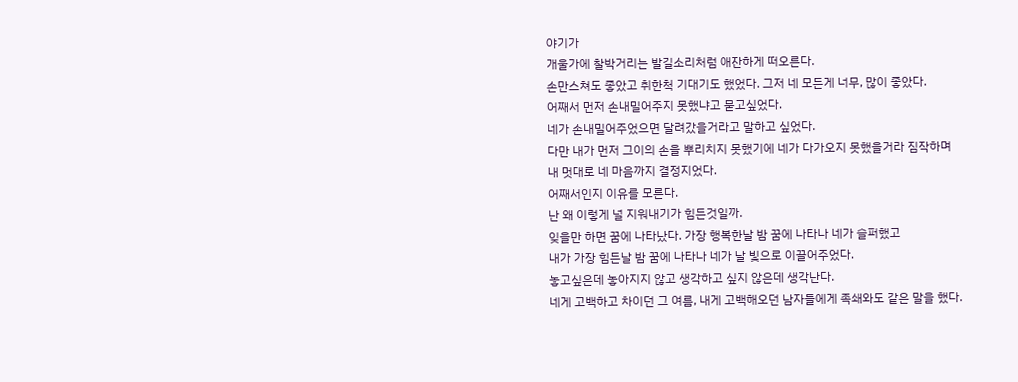야기가
개울가에 찰박거리는 발길소리처럼 애잔하게 떠오른다.
손만스쳐도 좋았고 취한척 기대기도 했었다. 그저 네 모든게 너무, 많이 좋았다.
어째서 먼저 손내밀어주지 못했냐고 묻고싶었다.
네가 손내밀어주었으면 달려갔을거라고 말하고 싶었다.
다만 내가 먼저 그이의 손을 뿌리치지 못했기에 네가 다가오지 못했을거라 짐작하며
내 멋대로 네 마음까지 결정지었다.
어째서인지 이유를 모른다.
난 왜 이렇게 널 지워내기가 힘든것일까.
잊을만 하면 꿈에 나타났다. 가장 행복한날 밤 꿈에 나타나 네가 슬퍼했고
내가 가장 힘든날 밤 꿈에 나타나 네가 날 빛으로 이끌어주었다.
놓고싶은데 놓아지지 않고 생각하고 싶지 않은데 생각난다.
네게 고백하고 차이던 그 여름, 내게 고백해오던 남자들에게 족쇄와도 같은 말을 했다.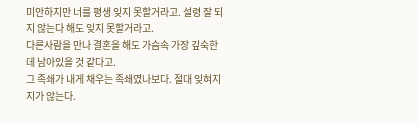미안하지만 너를 평생 잊지 못할거라고. 설령 잘 되지 않는다 해도 잊지 못할거라고.
다른사람을 만나 결혼을 해도 가슴속 가장 깊숙한데 남아있을 것 같다고.
그 족쇄가 내게 채우는 족쇄였나보다. 절대 잊혀지지가 않는다.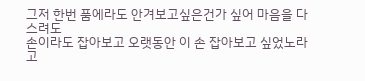그저 한번 품에라도 안겨보고싶은건가 싶어 마음을 다스려도
손이라도 잡아보고 오랫동안 이 손 잡아보고 싶었노라고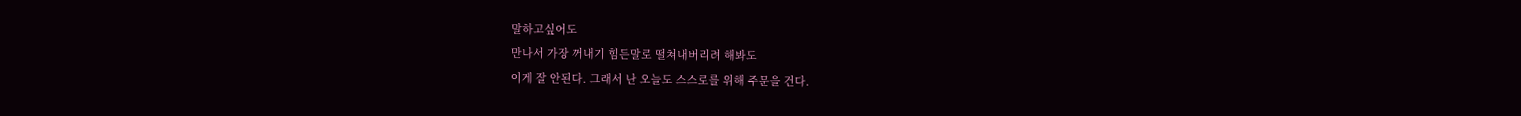말하고싶어도
만나서 가장 꺼내기 힘든말로 떨쳐내버리려 해봐도
이게 잘 안된다. 그래서 난 오늘도 스스로를 위해 주문을 건다.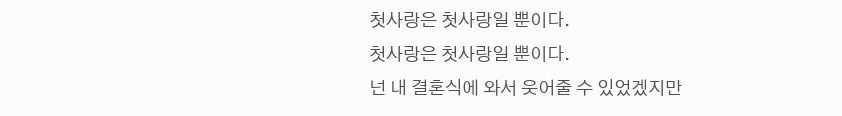첫사랑은 첫사랑일 뿐이다.
첫사랑은 첫사랑일 뿐이다.
넌 내 결혼식에 와서 웃어줄 수 있었겠지만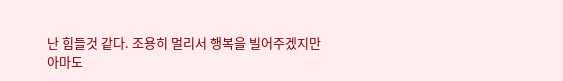난 힘들것 같다. 조용히 멀리서 행복을 빌어주겠지만
아마도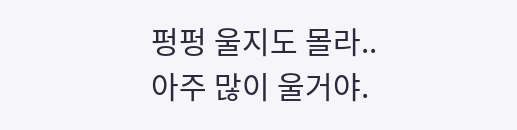펑펑 울지도 몰라.. 아주 많이 울거야.